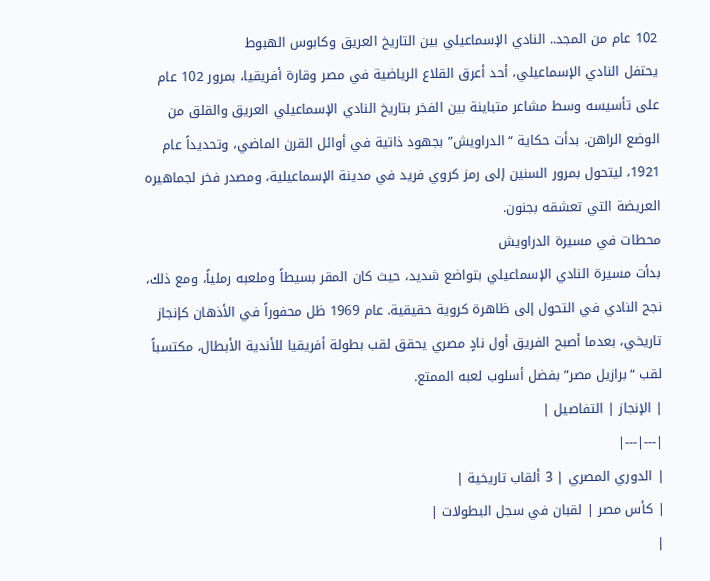102 عام من المجد.. النادي الإسماعيلي بين التاريخ العريق وكابوس الهبوط
يحتفل النادي الإسماعيلي، أحد أعرق القلاع الرياضية في مصر وقارة أفريقيا، بمرور 102 عام على تأسيسه وسط مشاعر متباينة بين الفخر بتاريخ النادي الإسماعيلي العريق والقلق من الوضع الراهن. بدأت حكاية “الدراويش” بجهود ذاتية في أوائل القرن الماضي، وتحديداً عام 1921، ليتحول بمرور السنين إلى رمز كروي فريد في مدينة الإسماعيلية، ومصدر فخر لجماهيره العريضة التي تعشقه بجنون.
محطات في مسيرة الدراويش
بدأت مسيرة النادي الإسماعيلي بتواضع شديد، حيث كان المقر بسيطاً وملعبه رملياً، ومع ذلك، نجح النادي في التحول إلى ظاهرة كروية حقيقية. عام 1969 ظل محفوراً في الأذهان كإنجاز تاريخي، بعدما أصبح الفريق أول نادٍ مصري يحقق لقب بطولة أفريقيا للأندية الأبطال، مكتسباً لقب “برازيل مصر” بفضل أسلوب لعبه الممتع.
| الإنجاز | التفاصيل |
|---|---|
| الدوري المصري | 3 ألقاب تاريخية |
| كأس مصر | لقبان في سجل البطولات |
|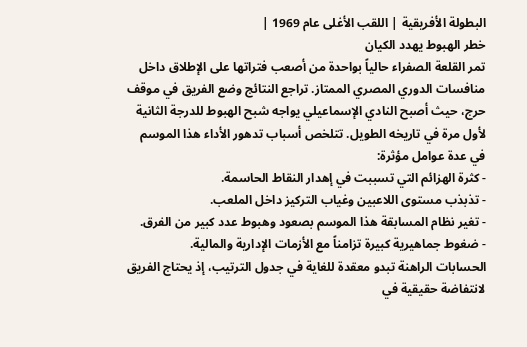البطولة الأفريقية | اللقب الأغلى عام 1969 |
خطر الهبوط يهدد الكيان
تمر القلعة الصفراء حالياً بواحدة من أصعب فتراتها على الإطلاق داخل منافسات الدوري المصري الممتاز. تراجع النتائج وضع الفريق في موقف حرج، حيث أصبح النادي الإسماعيلي يواجه شبح الهبوط للدرجة الثانية لأول مرة في تاريخه الطويل. تتلخص أسباب تدهور الأداء هذا الموسم في عدة عوامل مؤثرة:
- كثرة الهزائم التي تسببت في إهدار النقاط الحاسمة.
- تذبذب مستوى اللاعبين وغياب التركيز داخل الملعب.
- تغير نظام المسابقة هذا الموسم بصعود وهبوط عدد كبير من الفرق.
- ضغوط جماهيرية كبيرة تزامناً مع الأزمات الإدارية والمالية.
الحسابات الراهنة تبدو معقدة للغاية في جدول الترتيب، إذ يحتاج الفريق لانتفاضة حقيقية في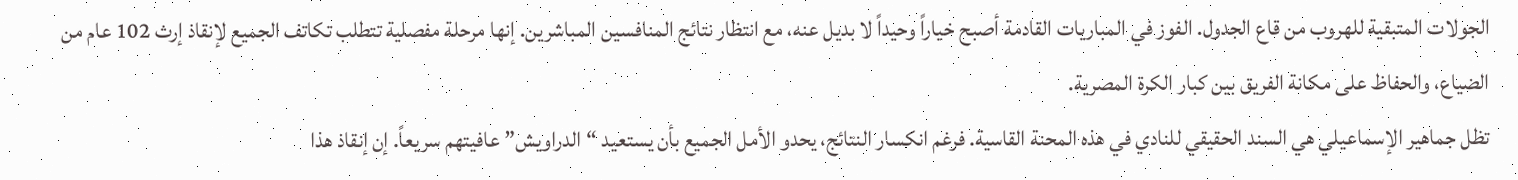الجولات المتبقية للهروب من قاع الجدول. الفوز في المباريات القادمة أصبح خياراً وحيداً لا بديل عنه، مع انتظار نتائج المنافسين المباشرين. إنها مرحلة مفصلية تتطلب تكاتف الجميع لإنقاذ إرث 102 عام من الضياع، والحفاظ على مكانة الفريق بين كبار الكرة المصرية.
تظل جماهير الإسماعيلي هي السند الحقيقي للنادي في هذه المحنة القاسية. فرغم انكسار النتائج، يحدو الأمل الجميع بأن يستعيد “الدراويش” عافيتهم سريعاً. إن إنقاذ هذا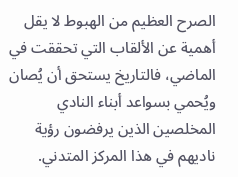الصرح العظيم من الهبوط لا يقل أهمية عن الألقاب التي تحققت في الماضي، فالتاريخ يستحق أن يُصان ويُحمي بسواعد أبناء النادي المخلصين الذين يرفضون رؤية ناديهم في هذا المركز المتدني.